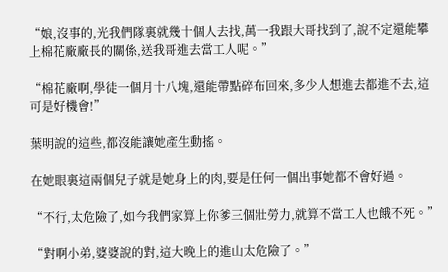“娘,沒事的,光我們隊裏就幾十個人去找,萬一我跟大哥找到了,說不定還能攀上棉花廠廠長的關係,送我哥進去當工人呢。”

“棉花廠啊,學徒一個月十八塊,還能帶點碎布回來,多少人想進去都進不去,這可是好機會!”

葉明說的這些,都沒能讓她產生動搖。

在她眼裏這兩個兒子就是她身上的肉,要是任何一個出事她都不會好過。

“不行,太危險了,如今我們家算上你爹三個壯勞力,就算不當工人也餓不死。”

“對啊小弟,婆婆說的對,這大晚上的進山太危險了。”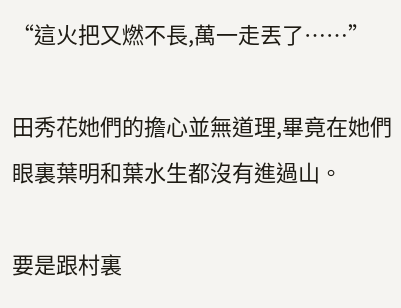“這火把又燃不長,萬一走丟了……”

田秀花她們的擔心並無道理,畢竟在她們眼裏葉明和葉水生都沒有進過山。

要是跟村裏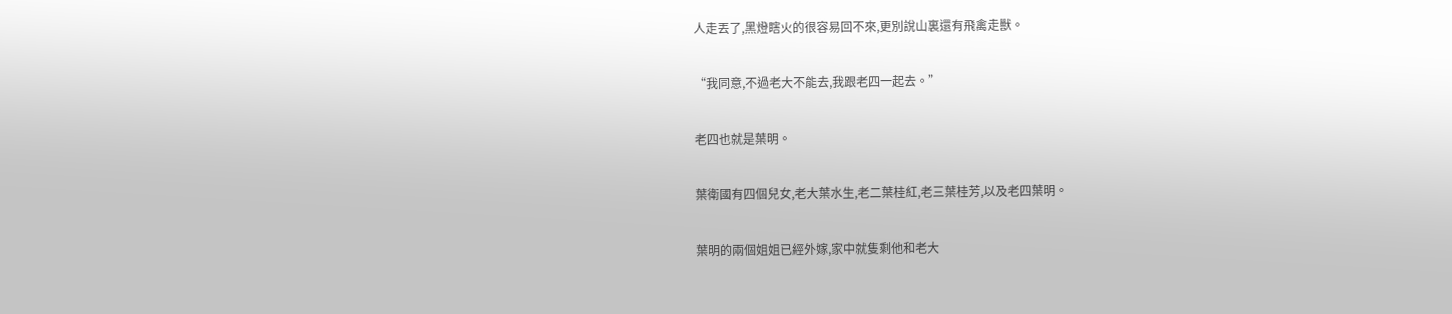人走丟了,黑燈瞎火的很容易回不來,更別說山裏還有飛禽走獸。

“我同意,不過老大不能去,我跟老四一起去。”

老四也就是葉明。

葉衛國有四個兒女,老大葉水生,老二葉桂紅,老三葉桂芳,以及老四葉明。

葉明的兩個姐姐已經外嫁,家中就隻剩他和老大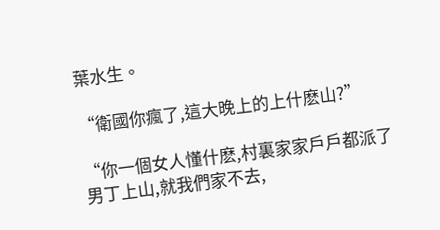葉水生。

“衛國你瘋了,這大晚上的上什麽山?”

“你一個女人懂什麽,村裏家家戶戶都派了男丁上山,就我們家不去,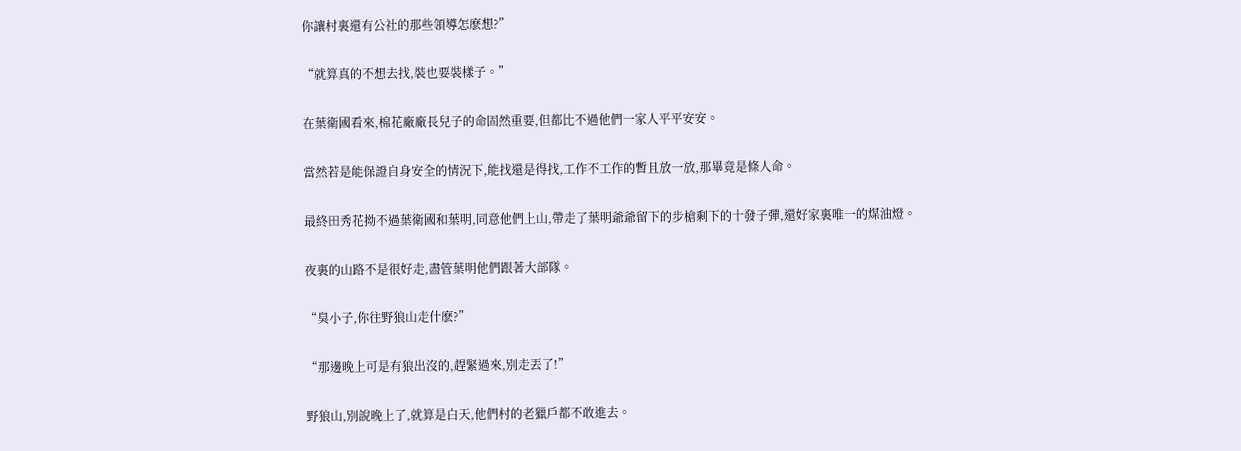你讓村裏還有公社的那些領導怎麽想?”

“就算真的不想去找,裝也要裝樣子。”

在葉衛國看來,棉花廠廠長兒子的命固然重要,但都比不過他們一家人平平安安。

當然若是能保證自身安全的情況下,能找還是得找,工作不工作的暫且放一放,那畢竟是條人命。

最終田秀花拗不過葉衛國和葉明,同意他們上山,帶走了葉明爺爺留下的步槍剩下的十發子彈,還好家裏唯一的煤油燈。

夜裏的山路不是很好走,盡管葉明他們跟著大部隊。

“臭小子,你往野狼山走什麽?”

“那邊晚上可是有狼出沒的,趕緊過來,別走丟了!”

野狼山,別說晚上了,就算是白天,他們村的老獵戶都不敢進去。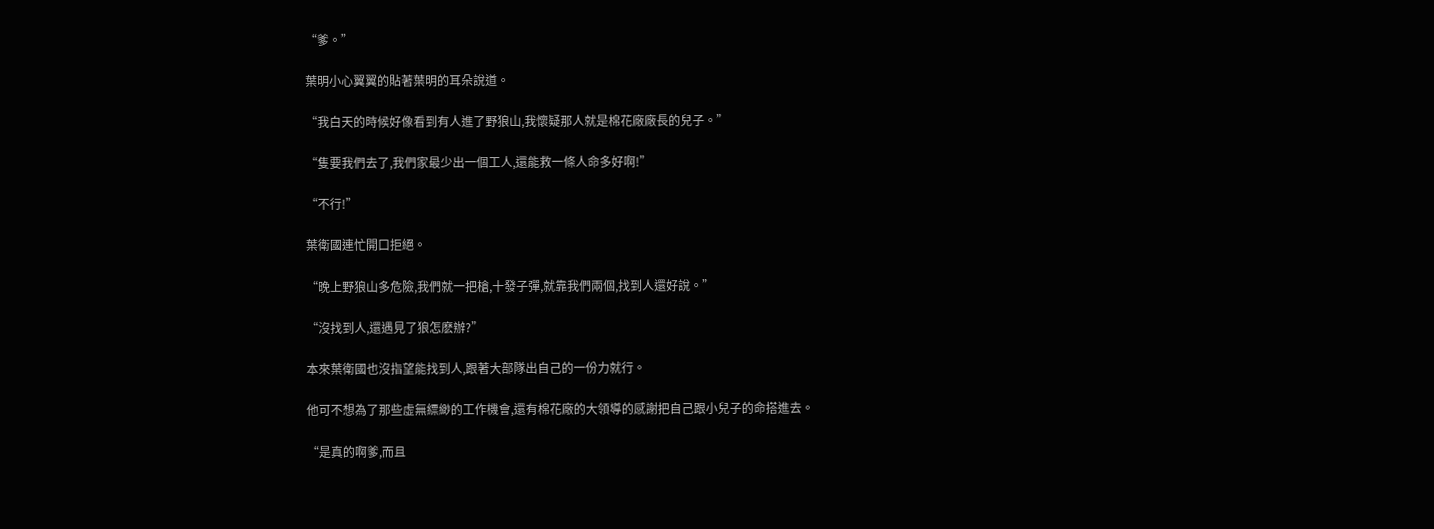“爹。”

葉明小心翼翼的貼著葉明的耳朵說道。

“我白天的時候好像看到有人進了野狼山,我懷疑那人就是棉花廠廠長的兒子。”

“隻要我們去了,我們家最少出一個工人,還能救一條人命多好啊!”

“不行!”

葉衛國連忙開口拒絕。

“晚上野狼山多危險,我們就一把槍,十發子彈,就靠我們兩個,找到人還好說。”

“沒找到人,還遇見了狼怎麽辦?”

本來葉衛國也沒指望能找到人,跟著大部隊出自己的一份力就行。

他可不想為了那些虛無縹緲的工作機會,還有棉花廠的大領導的感謝把自己跟小兒子的命搭進去。

“是真的啊爹,而且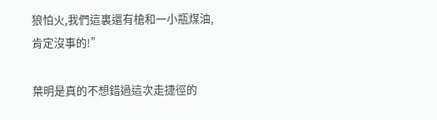狼怕火,我們這裏還有槍和一小瓶煤油,肯定沒事的!”

葉明是真的不想錯過這次走捷徑的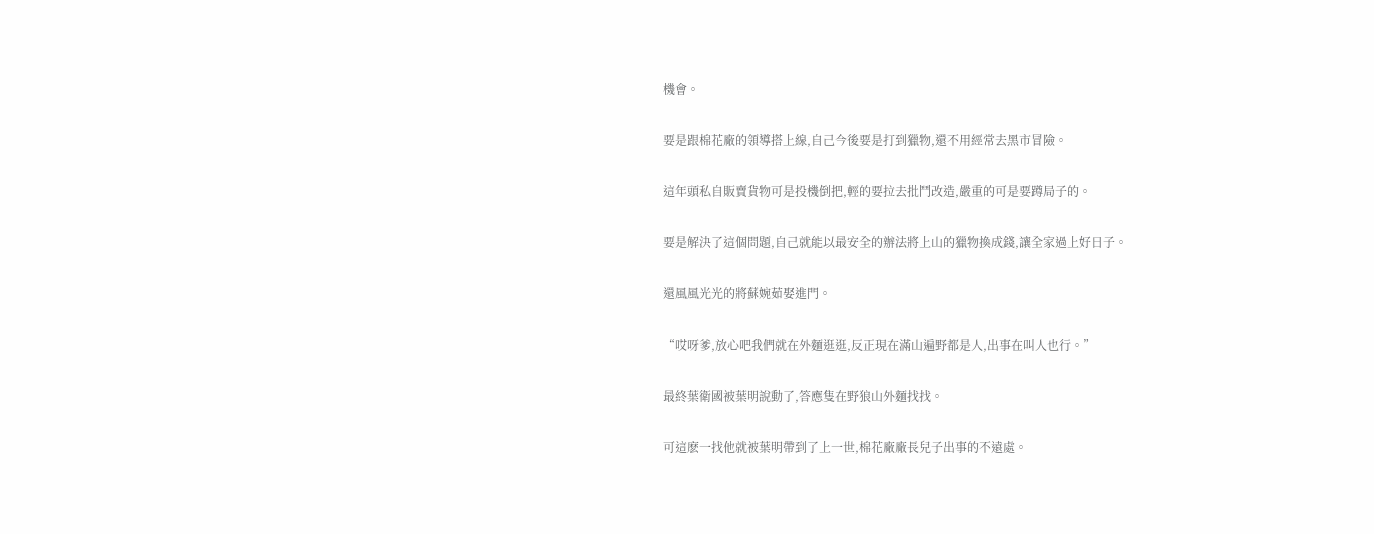機會。

要是跟棉花廠的領導搭上線,自己今後要是打到獵物,還不用經常去黑市冒險。

這年頭私自販賣貨物可是投機倒把,輕的要拉去批鬥改造,嚴重的可是要蹲局子的。

要是解決了這個問題,自己就能以最安全的辦法將上山的獵物換成錢,讓全家過上好日子。

還風風光光的將蘇婉茹娶進門。

“哎呀爹,放心吧我們就在外麵逛逛,反正現在滿山遍野都是人,出事在叫人也行。”

最終葉衛國被葉明說動了,答應隻在野狼山外麵找找。

可這麽一找他就被葉明帶到了上一世,棉花廠廠長兒子出事的不遠處。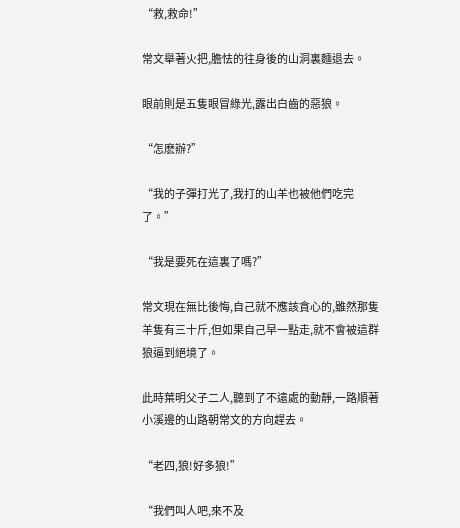“救,救命!”

常文舉著火把,膽怯的往身後的山洞裏麵退去。

眼前則是五隻眼冒綠光,露出白齒的惡狼。

“怎麽辦?”

“我的子彈打光了,我打的山羊也被他們吃完了。”

“我是要死在這裏了嗎?”

常文現在無比後悔,自己就不應該貪心的,雖然那隻羊隻有三十斤,但如果自己早一點走,就不會被這群狼逼到絕境了。

此時葉明父子二人,聽到了不遠處的動靜,一路順著小溪邊的山路朝常文的方向趕去。

“老四,狼!好多狼!”

“我們叫人吧,來不及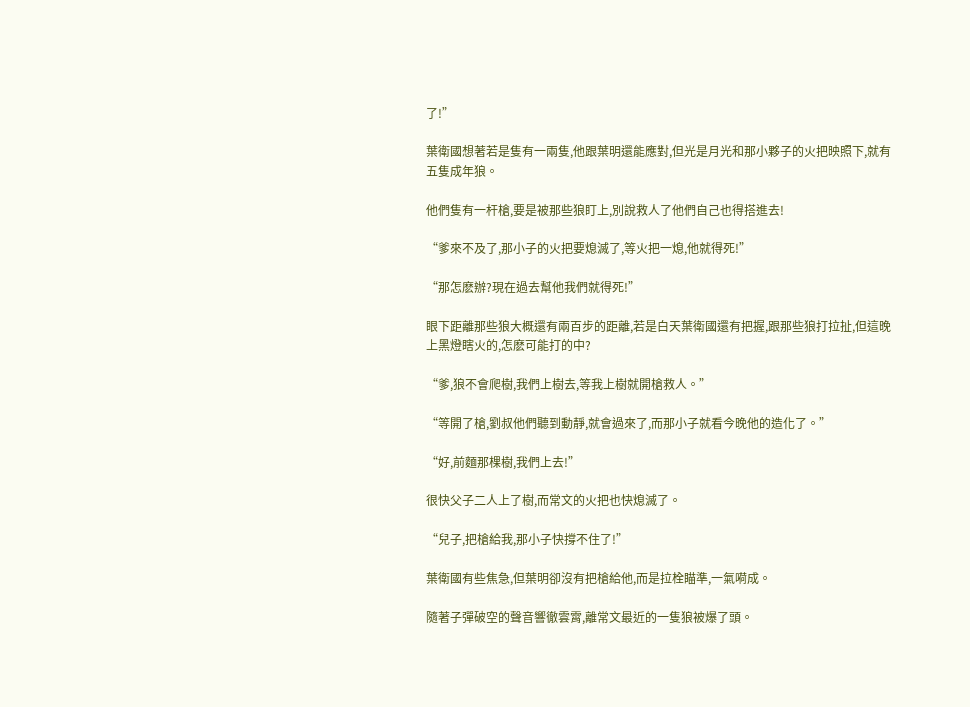了!”

葉衛國想著若是隻有一兩隻,他跟葉明還能應對,但光是月光和那小夥子的火把映照下,就有五隻成年狼。

他們隻有一杆槍,要是被那些狼盯上,別說救人了他們自己也得搭進去!

“爹來不及了,那小子的火把要熄滅了,等火把一熄,他就得死!”

“那怎麽辦?現在過去幫他我們就得死!”

眼下距離那些狼大概還有兩百步的距離,若是白天葉衛國還有把握,跟那些狼打拉扯,但這晚上黑燈瞎火的,怎麽可能打的中?

“爹,狼不會爬樹,我們上樹去,等我上樹就開槍救人。”

“等開了槍,劉叔他們聽到動靜,就會過來了,而那小子就看今晚他的造化了。”

“好,前麵那棵樹,我們上去!”

很快父子二人上了樹,而常文的火把也快熄滅了。

“兒子,把槍給我,那小子快撐不住了!”

葉衛國有些焦急,但葉明卻沒有把槍給他,而是拉栓瞄準,一氣嗬成。

隨著子彈破空的聲音響徹雲霄,離常文最近的一隻狼被爆了頭。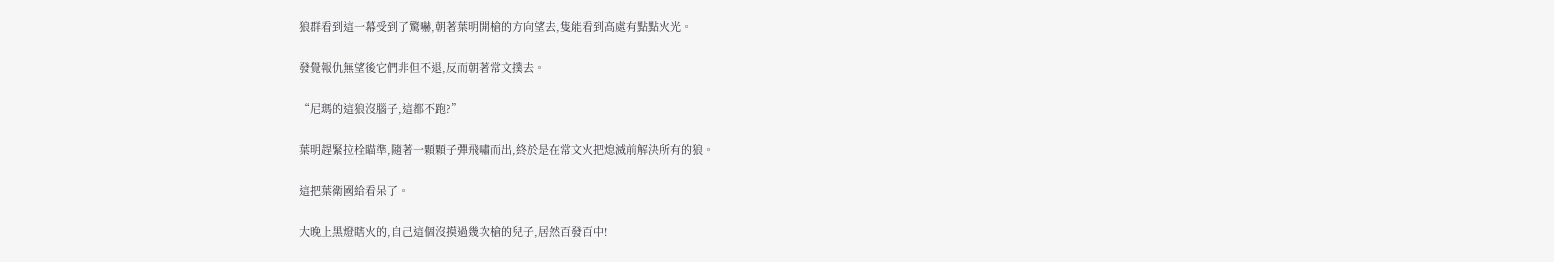狼群看到這一幕受到了驚嚇,朝著葉明開槍的方向望去,隻能看到高處有點點火光。

發覺報仇無望後它們非但不退,反而朝著常文撲去。

“尼瑪的這狼沒腦子,這都不跑?”

葉明趕緊拉栓瞄準,隨著一顆顆子彈飛嘯而出,終於是在常文火把熄滅前解決所有的狼。

這把葉衛國給看呆了。

大晚上黑燈瞎火的,自己這個沒摸過幾次槍的兒子,居然百發百中!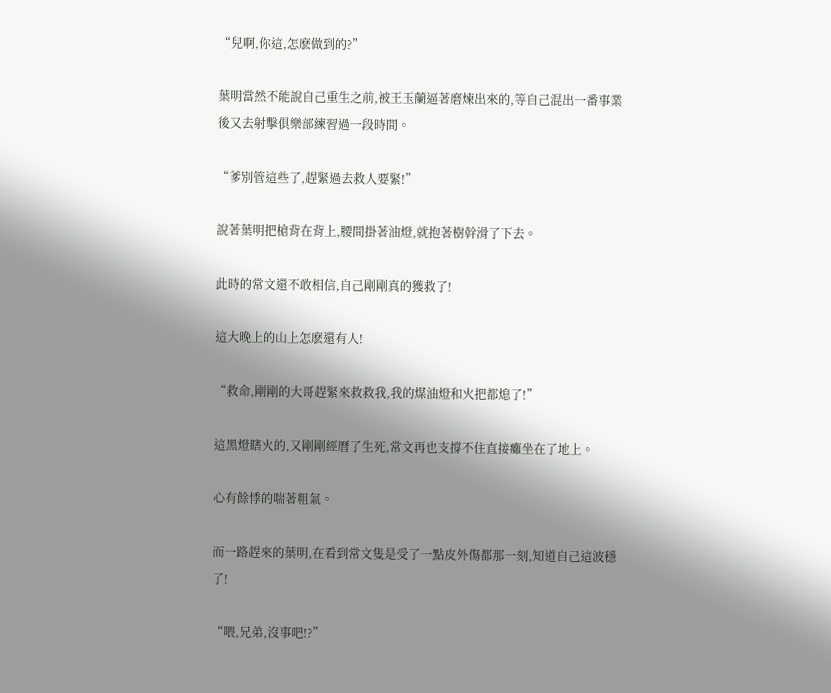“兒啊,你這,怎麽做到的?”

葉明當然不能說自己重生之前,被王玉蘭逼著磨煉出來的,等自己混出一番事業後又去射擊俱樂部練習過一段時間。

“爹別管這些了,趕緊過去救人要緊!”

說著葉明把槍背在背上,腰間掛著油燈,就抱著樹幹滑了下去。

此時的常文還不敢相信,自己剛剛真的獲救了!

這大晚上的山上怎麽還有人!

“救命,剛剛的大哥趕緊來救救我,我的煤油燈和火把都熄了!”

這黑燈瞎火的,又剛剛經曆了生死,常文再也支撐不住直接癱坐在了地上。

心有餘悸的喘著粗氣。

而一路趕來的葉明,在看到常文隻是受了一點皮外傷都那一刻,知道自己這波穩了!

“喂,兄弟,沒事吧!?”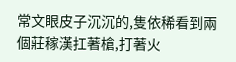常文眼皮子沉沉的,隻依稀看到兩個莊稼漢扛著槍,打著火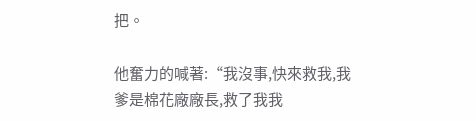把。

他奮力的喊著:“我沒事,快來救我,我爹是棉花廠廠長,救了我我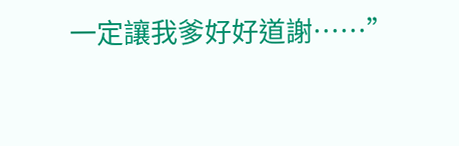一定讓我爹好好道謝……”